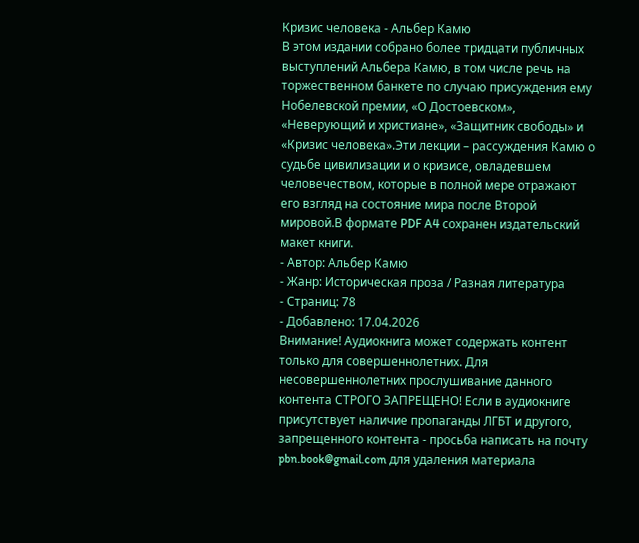Кризис человека - Альбер Камю
В этом издании собрано более тридцати публичных выступлений Альбера Камю, в том числе речь на торжественном банкете по случаю присуждения ему Нобелевской премии, «О Достоевском», «Неверующий и христиане», «Защитник свободы» и «Кризис человека».Эти лекции – рассуждения Камю о судьбе цивилизации и о кризисе, овладевшем человечеством, которые в полной мере отражают его взгляд на состояние мира после Второй мировой.В формате PDF A4 сохранен издательский макет книги.
- Автор: Альбер Камю
- Жанр: Историческая проза / Разная литература
- Страниц: 78
- Добавлено: 17.04.2026
Внимание! Аудиокнига может содержать контент только для совершеннолетних. Для несовершеннолетних прослушивание данного контента СТРОГО ЗАПРЕЩЕНО! Если в аудиокниге присутствует наличие пропаганды ЛГБТ и другого, запрещенного контента - просьба написать на почту pbn.book@gmail.com для удаления материала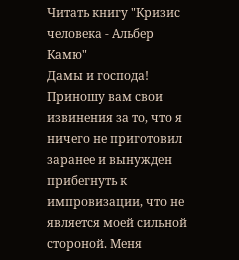Читать книгу "Кризис человека - Альбер Камю"
Дамы и господа!
Приношу вам свои извинения за то, что я ничего не приготовил заранее и вынужден прибегнуть к импровизации, что не является моей сильной стороной. Меня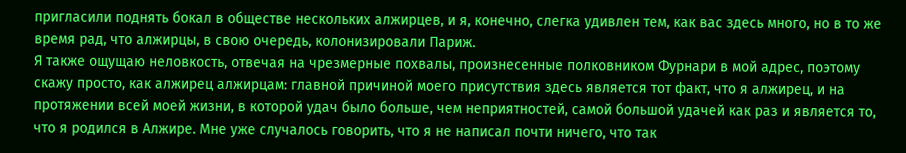пригласили поднять бокал в обществе нескольких алжирцев, и я, конечно, слегка удивлен тем, как вас здесь много, но в то же время рад, что алжирцы, в свою очередь, колонизировали Париж.
Я также ощущаю неловкость, отвечая на чрезмерные похвалы, произнесенные полковником Фурнари в мой адрес, поэтому скажу просто, как алжирец алжирцам: главной причиной моего присутствия здесь является тот факт, что я алжирец, и на протяжении всей моей жизни, в которой удач было больше, чем неприятностей, самой большой удачей как раз и является то, что я родился в Алжире. Мне уже случалось говорить, что я не написал почти ничего, что так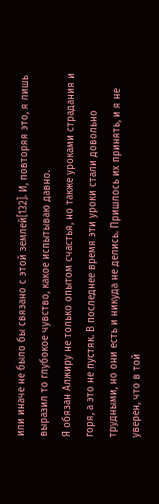или иначе не было бы связано с этой землей[132]. И, повторяя это, я лишь выразил то глубокое чувство, какое испытываю давно.
Я обязан Алжиру не только опытом счастья, но также уроками страдания и горя, а это не пустяк. В последнее время эти уроки стали довольно трудными, но они есть и никуда не делись. Пришлось их принять, и я не уверен, что в той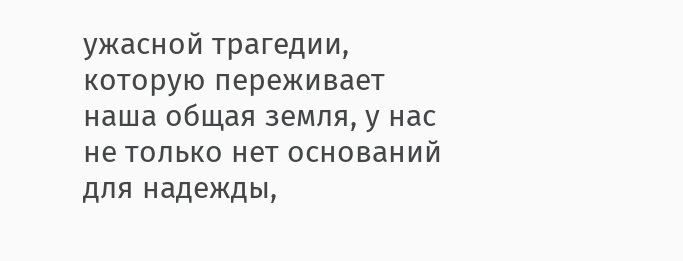ужасной трагедии, которую переживает наша общая земля, у нас не только нет оснований для надежды,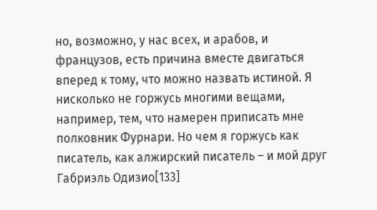но, возможно, у нас всех, и арабов, и французов, есть причина вместе двигаться вперед к тому, что можно назвать истиной. Я нисколько не горжусь многими вещами, например, тем, что намерен приписать мне полковник Фурнари. Но чем я горжусь как писатель, как алжирский писатель – и мой друг Габриэль Одизио[133]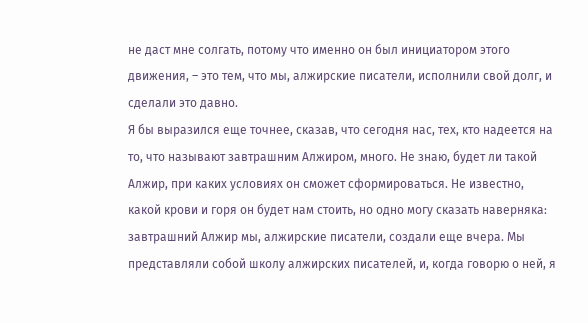не даст мне солгать, потому что именно он был инициатором этого движения, – это тем, что мы, алжирские писатели, исполнили свой долг, и сделали это давно.
Я бы выразился еще точнее, сказав, что сегодня нас, тех, кто надеется на то, что называют завтрашним Алжиром, много. Не знаю, будет ли такой Алжир, при каких условиях он сможет сформироваться. Не известно, какой крови и горя он будет нам стоить, но одно могу сказать наверняка: завтрашний Алжир мы, алжирские писатели, создали еще вчера. Мы представляли собой школу алжирских писателей, и, когда говорю о ней, я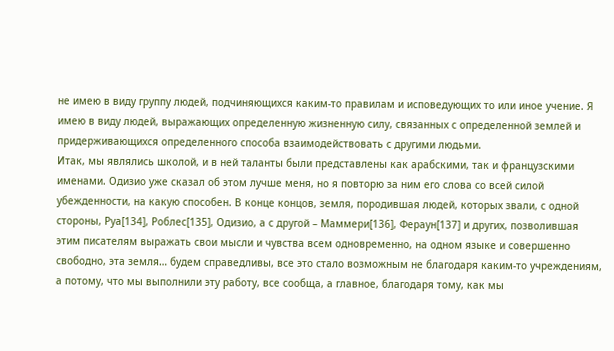не имею в виду группу людей, подчиняющихся каким-то правилам и исповедующих то или иное учение. Я имею в виду людей, выражающих определенную жизненную силу, связанных с определенной землей и придерживающихся определенного способа взаимодействовать с другими людьми.
Итак, мы являлись школой, и в ней таланты были представлены как арабскими, так и французскими именами. Одизио уже сказал об этом лучше меня, но я повторю за ним его слова со всей силой убежденности, на какую способен. В конце концов, земля, породившая людей, которых звали, с одной стороны, Руа[134], Роблес[135], Одизио, а с другой – Маммери[136], Фераун[137] и других, позволившая этим писателям выражать свои мысли и чувства всем одновременно, на одном языке и совершенно свободно, эта земля… будем справедливы, все это стало возможным не благодаря каким-то учреждениям, а потому, что мы выполнили эту работу, все сообща, а главное, благодаря тому, как мы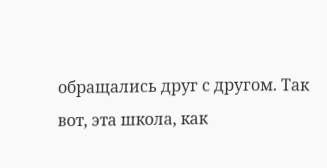обращались друг с другом. Так вот, эта школа, как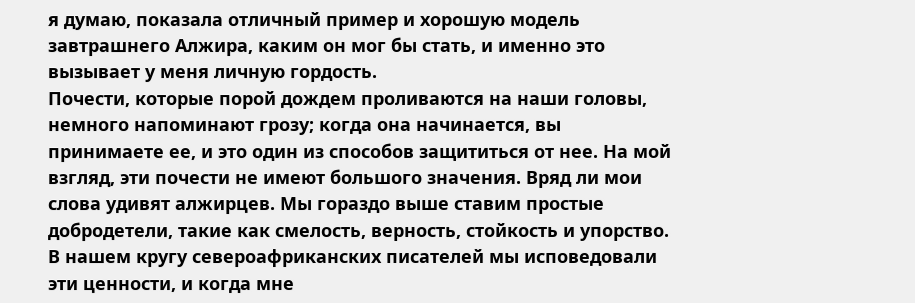я думаю, показала отличный пример и хорошую модель завтрашнего Алжира, каким он мог бы стать, и именно это вызывает у меня личную гордость.
Почести, которые порой дождем проливаются на наши головы, немного напоминают грозу; когда она начинается, вы принимаете ее, и это один из способов защититься от нее. На мой взгляд, эти почести не имеют большого значения. Вряд ли мои слова удивят алжирцев. Мы гораздо выше ставим простые добродетели, такие как смелость, верность, стойкость и упорство. В нашем кругу североафриканских писателей мы исповедовали эти ценности, и когда мне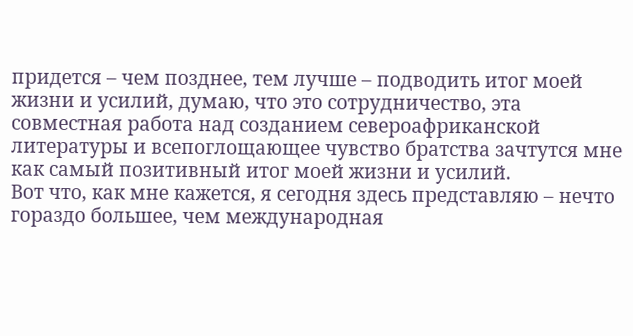придется – чем позднее, тем лучше – подводить итог моей жизни и усилий, думаю, что это сотрудничество, эта совместная работа над созданием североафриканской литературы и всепоглощающее чувство братства зачтутся мне как самый позитивный итог моей жизни и усилий.
Вот что, как мне кажется, я сегодня здесь представляю – нечто гораздо большее, чем международная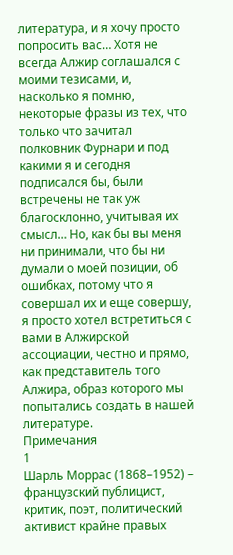литература, и я хочу просто попросить вас… Хотя не всегда Алжир соглашался с моими тезисами, и, насколько я помню, некоторые фразы из тех, что только что зачитал полковник Фурнари и под какими я и сегодня подписался бы, были встречены не так уж благосклонно, учитывая их смысл… Но, как бы вы меня ни принимали, что бы ни думали о моей позиции, об ошибках, потому что я совершал их и еще совершу, я просто хотел встретиться с вами в Алжирской ассоциации, честно и прямо, как представитель того Алжира, образ которого мы попытались создать в нашей литературе.
Примечания
1
Шарль Моррас (1868–1952) – французский публицист, критик, поэт, политический активист крайне правых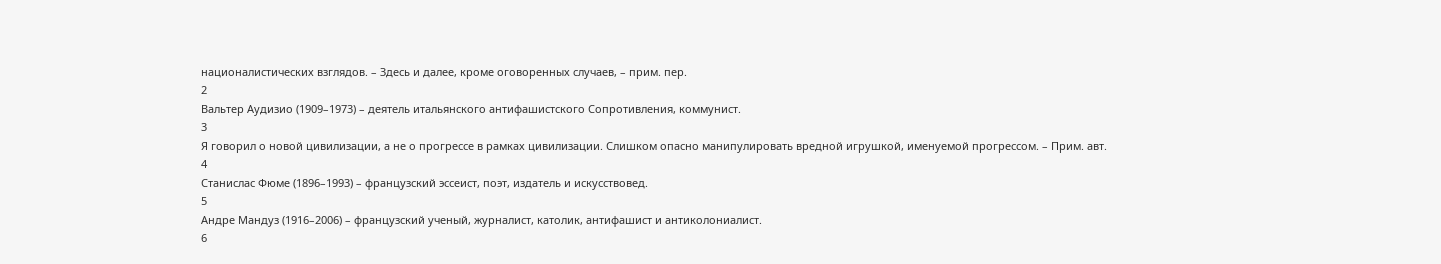националистических взглядов. – Здесь и далее, кроме оговоренных случаев, – прим. пер.
2
Вальтер Аудизио (1909–1973) – деятель итальянского антифашистского Сопротивления, коммунист.
3
Я говорил о новой цивилизации, а не о прогрессе в рамках цивилизации. Слишком опасно манипулировать вредной игрушкой, именуемой прогрессом. – Прим. авт.
4
Станислас Фюме (1896–1993) – французский эссеист, поэт, издатель и искусствовед.
5
Андре Мандуз (1916–2006) – французский ученый, журналист, католик, антифашист и антиколониалист.
6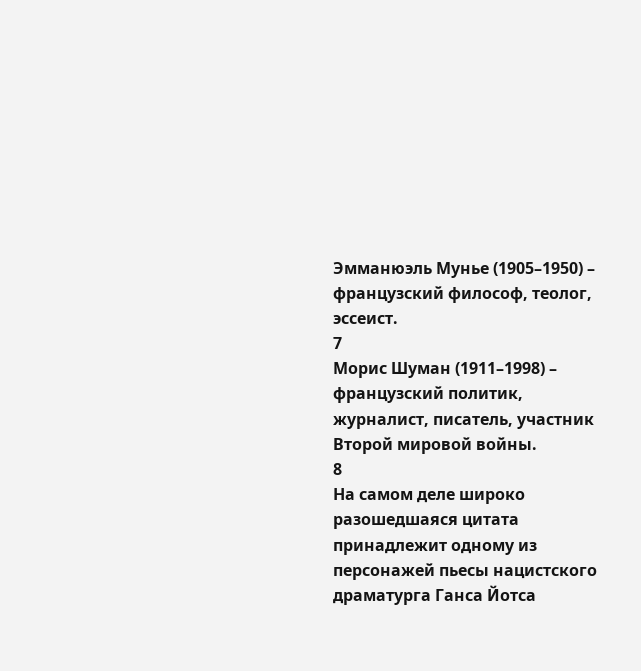Эмманюэль Мунье (1905–1950) – французский философ, теолог, эссеист.
7
Морис Шуман (1911–1998) – французский политик, журналист, писатель, участник Второй мировой войны.
8
На самом деле широко разошедшаяся цитата принадлежит одному из персонажей пьесы нацистского драматурга Ганса Йотса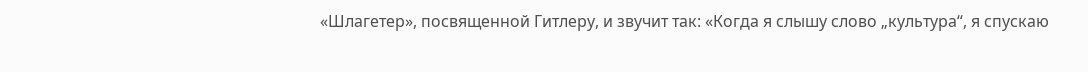«Шлагетер», посвященной Гитлеру, и звучит так: «Когда я слышу слово „культура“, я спускаю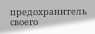предохранитель своего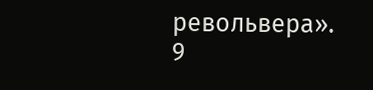револьвера».
9